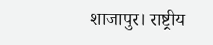शाजापुर। राष्ट्रीय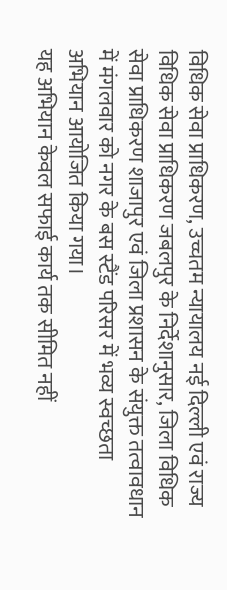विधिक सेवा प्राधिकरण, उच्चतम न्यायालय नई दिल्ली एवं राज्य विधिक सेवा प्राधिकरण जबलपुर के निर्देशानुसार, जिला विधिक सेवा प्राधिकरण शाजापुर एवं जिला प्रशासन के संयुक्त तत्वावधान में मंगलवार को नगर के बस स्टैंड परिसर में भव्य स्वच्छता अभियान आयोजित किया गया।
यह अभियान केवल सफाई कार्य तक सीमित नहीं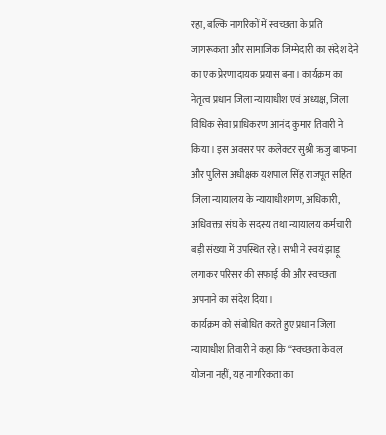रहा, बल्कि नागरिकों में स्वच्छता के प्रति जागरूकता और सामाजिक जिम्मेदारी का संदेश देने का एक प्रेरणादायक प्रयास बना। कार्यक्रम का नेतृत्व प्रधान जिला न्यायाधीश एवं अध्यक्ष, जिला विधिक सेवा प्राधिकरण आनंद कुमार तिवारी ने किया। इस अवसर पर कलेक्टर सुश्री ऋजु बाफना और पुलिस अधीक्षक यशपाल सिंह राजपूत सहित जिला न्यायालय के न्यायाधीशगण, अधिकारी, अधिवक्ता संघ के सदस्य तथा न्यायालय कर्मचारी बड़ी संख्या में उपस्थित रहे। सभी ने स्वयं झाड़ू लगाकर परिसर की सफाई की और स्वच्छता अपनाने का संदेश दिया।
कार्यक्रम को संबोधित करते हुए प्रधान जिला न्यायाधीश तिवारी ने कहा कि “स्वच्छता केवल योजना नहीं, यह नागरिकता का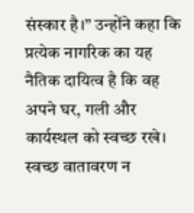संस्कार है।” उन्होंने कहा कि प्रत्येक नागरिक का यह नैतिक दायित्व है कि वह अपने घर, गली और कार्यस्थल को स्वच्छ रखे। स्वच्छ वातावरण न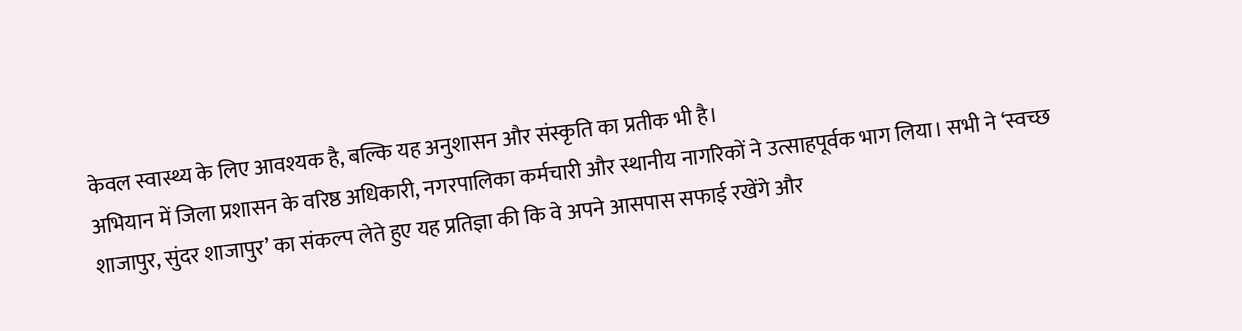केवल स्वास्थ्य के लिए आवश्यक है, बल्कि यह अनुशासन और संस्कृति का प्रतीक भी है।
अभियान में जिला प्रशासन के वरिष्ठ अधिकारी, नगरपालिका कर्मचारी और स्थानीय नागरिकों ने उत्साहपूर्वक भाग लिया। सभी ने ‘स्वच्छ शाजापुर, सुंदर शाजापुर’ का संकल्प लेते हुए यह प्रतिज्ञा की कि वे अपने आसपास सफाई रखेंगे और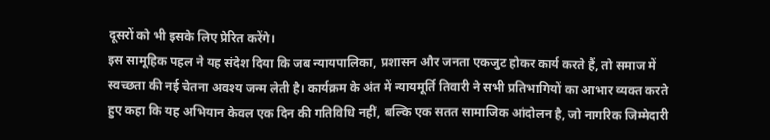दूसरों को भी इसके लिए प्रेरित करेंगे।
इस सामूहिक पहल ने यह संदेश दिया कि जब न्यायपालिका, प्रशासन और जनता एकजुट होकर कार्य करते हैं, तो समाज में स्वच्छता की नई चेतना अवश्य जन्म लेती है। कार्यक्रम के अंत में न्यायमूर्ति तिवारी ने सभी प्रतिभागियों का आभार व्यक्त करते हुए कहा कि यह अभियान केवल एक दिन की गतिविधि नहीं, बल्कि एक सतत सामाजिक आंदोलन है, जो नागरिक जिम्मेदारी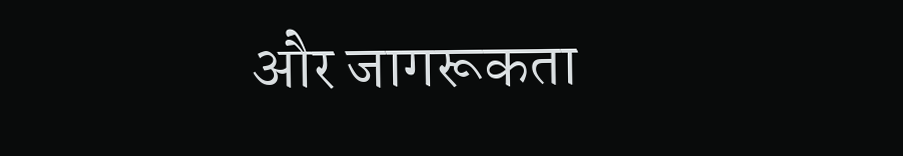और जागरूकता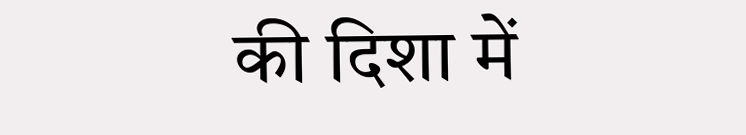की दिशा में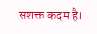सशक्त कदम है।